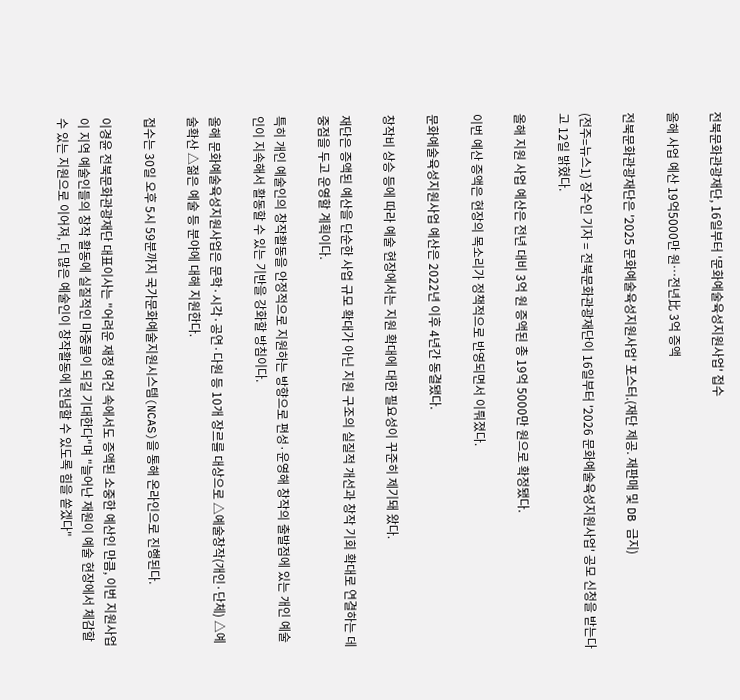전북문화관광재단, 16일부터 '문화예술육성지원사업' 접수

올해 사업 예산 19억5000만 원…전년比 3억 증액

전북문화관광재단은 '2025 문화예술육성지원사업' 포스터.(재단 제공. 재판매 및 DB 금지)

(전주=뉴스1) 장수인 기자 = 전북문화관광재단이 16일부터 '2026 문화예술육성지원사업' 공모 신청을 받는다고 12일 밝혔다.

올해 지원 사업 예산은 전년 대비 3억 원 증액된 총 19억 5000만 원으로 확정됐다.

이번 예산 증액은 현장의 목소리가 정책적으로 반영되면서 이뤄졌다.

문화예술육성지원사업 예산은 2022년 이후 4년간 동결됐다.

창작비 상승 등에 따라 예술 현장에서는 지원 확대에 대한 필요성이 꾸준히 제기돼 왔다.

재단은 증액된 예산을 단순한 사업 규모 확대가 아닌 지원 구조의 실질적 개선과 창작 기회 확대로 연결하는 데 중점을 두고 운영할 계획이다.

특히 개인 예술인의 창작활동을 안정적으로 지원하는 방향으로 편성·운영해 창작의 출발점에 있는 개인 예술인이 지속해서 활동할 수 있는 기반을 강화할 방침이다.

올해 문화예술육성지원사업은 문학·시각·공연·다원 등 10개 장르를 대상으로 △예술창작(개인·단체) △예술확산 △젊은 예술 등 분야에 대해 지원한다.

접수는 30일 오후 5시 59분까지 국가문화예술지원시스템(NCAS)을 통해 온라인으로 진행된다.

이경윤 전북문화관광재단 대표이사는 "어려운 재정 여건 속에서도 증액된 소중한 예산인 만큼, 이번 지원사업이 지역 예술인들의 창작 활동에 실질적인 마중물이 되길 기대한다"며 "늘어난 재원이 예술 현장에서 체감할 수 있는 지원으로 이어져, 더 많은 예술인이 창작활동에 전념할 수 있도록 힘을 쏟겠다"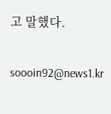고 말했다.

soooin92@news1.kr